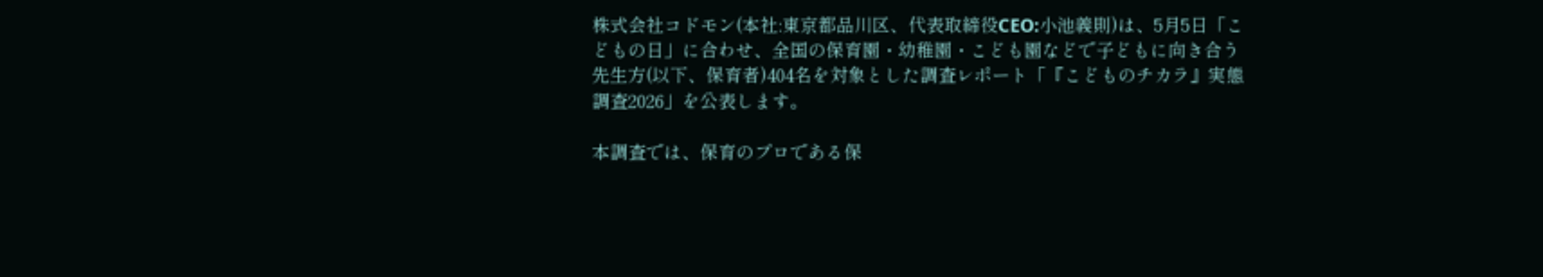株式会社コドモン(本社:東京都品川区、代表取締役CEO:小池義則)は、5月5日「こどもの日」に合わせ、全国の保育園・幼稚園・こども園などで子どもに向き合う先生方(以下、保育者)404名を対象とした調査レポート「『こどものチカラ』実態調査2026」を公表します。

本調査では、保育のプロである保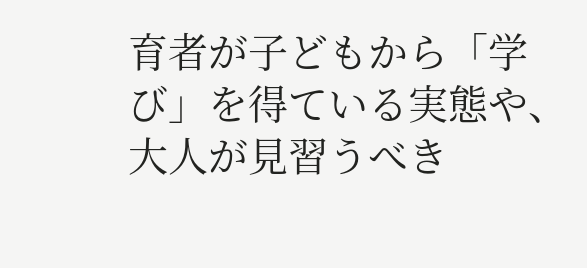育者が子どもから「学び」を得ている実態や、大人が見習うべき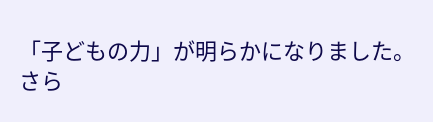「子どもの力」が明らかになりました。さら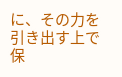に、その力を引き出す上で保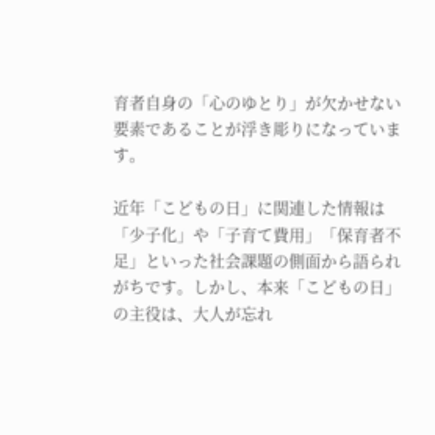育者自身の「心のゆとり」が欠かせない要素であることが浮き彫りになっています。

近年「こどもの日」に関連した情報は「少子化」や「子育て費用」「保育者不足」といった社会課題の側面から語られがちです。しかし、本来「こどもの日」の主役は、大人が忘れ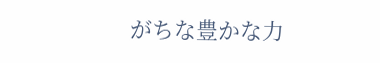がちな豊かな力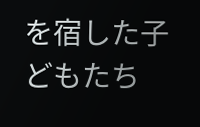を宿した子どもたち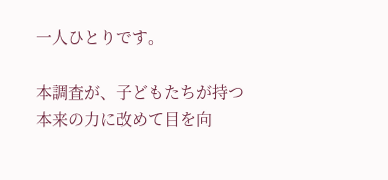一人ひとりです。

本調査が、子どもたちが持つ本来の力に改めて目を向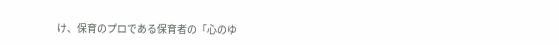け、保育のプロである保育者の「心のゆ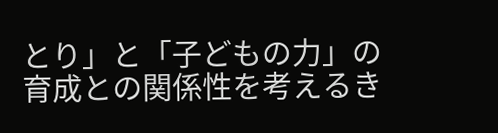とり」と「子どもの力」の育成との関係性を考えるき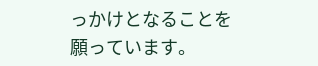っかけとなることを願っています。